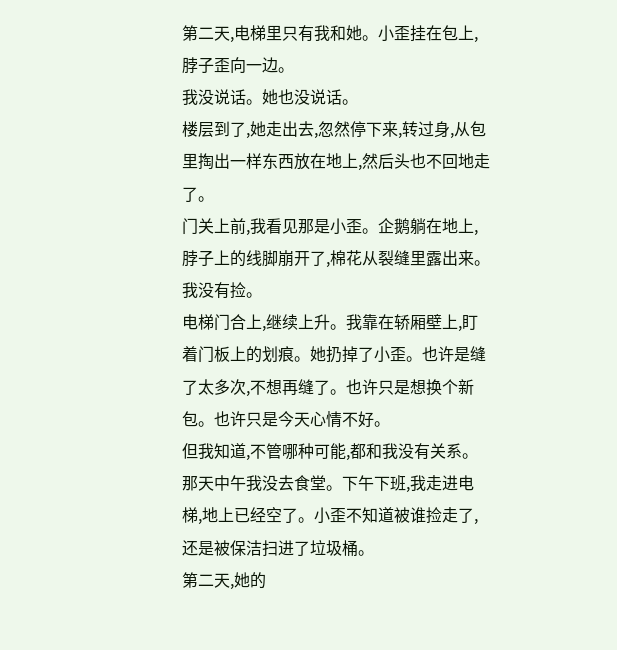第二天,电梯里只有我和她。小歪挂在包上,脖子歪向一边。
我没说话。她也没说话。
楼层到了,她走出去,忽然停下来,转过身,从包里掏出一样东西放在地上,然后头也不回地走了。
门关上前,我看见那是小歪。企鹅躺在地上,脖子上的线脚崩开了,棉花从裂缝里露出来。
我没有捡。
电梯门合上,继续上升。我靠在轿厢壁上,盯着门板上的划痕。她扔掉了小歪。也许是缝了太多次,不想再缝了。也许只是想换个新包。也许只是今天心情不好。
但我知道,不管哪种可能,都和我没有关系。
那天中午我没去食堂。下午下班,我走进电梯,地上已经空了。小歪不知道被谁捡走了,还是被保洁扫进了垃圾桶。
第二天,她的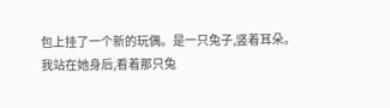包上挂了一个新的玩偶。是一只兔子,竖着耳朵。
我站在她身后,看着那只兔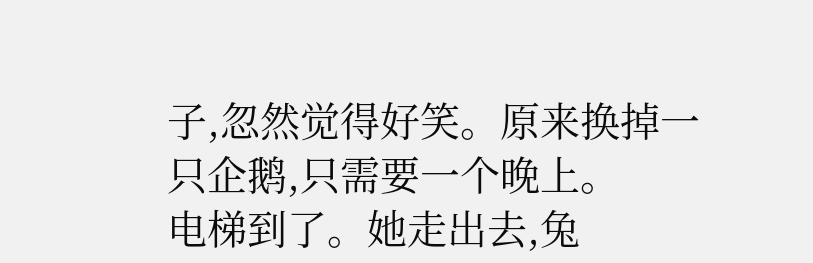子,忽然觉得好笑。原来换掉一只企鹅,只需要一个晚上。
电梯到了。她走出去,兔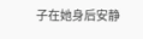子在她身后安静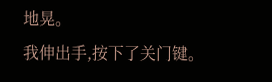地晃。
我伸出手,按下了关门键。